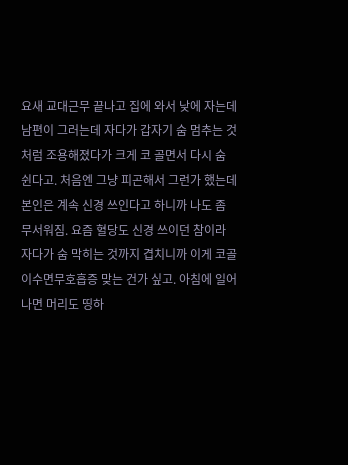요새 교대근무 끝나고 집에 와서 낮에 자는데 남편이 그러는데 자다가 갑자기 숨 멈추는 것처럼 조용해졌다가 크게 코 골면서 다시 숨 쉰다고. 처음엔 그냥 피곤해서 그런가 했는데 본인은 계속 신경 쓰인다고 하니까 나도 좀 무서워짐. 요즘 혈당도 신경 쓰이던 참이라 자다가 숨 막히는 것까지 겹치니까 이게 코골이수면무호흡증 맞는 건가 싶고. 아침에 일어나면 머리도 띵하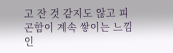고 잔 것 같지도 않고 피곤함이 계속 쌓이는 느낌인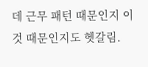데 근무 패턴 때문인지 이것 때문인지도 헷갈림.